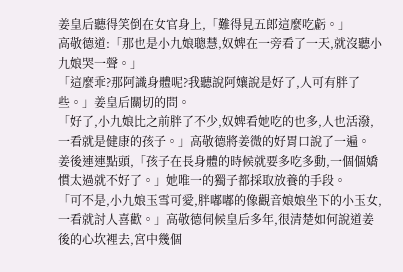姜皇后聽得笑倒在女官身上,「難得見五郎這麼吃虧。」
高敬德道:「那也是小九娘聰慧,奴婢在一旁看了一天,就沒聽小九娘哭一聲。」
「這麼乖?那阿識身體呢?我聽說阿孃說是好了,人可有胖了些。」姜皇后關切的問。
「好了,小九娘比之前胖了不少,奴婢看她吃的也多,人也活潑,一看就是健康的孩子。」高敬德將姜微的好胃口說了一遍。
姜後連連點頭,「孩子在長身體的時候就要多吃多動,一個個嬌慣太過就不好了。」她唯一的獨子都採取放養的手段。
「可不是,小九娘玉雪可愛,胖嘟嘟的像觀音娘娘坐下的小玉女,一看就討人喜歡。」高敬德伺候皇后多年,很清楚如何說道姜後的心坎裡去,宮中幾個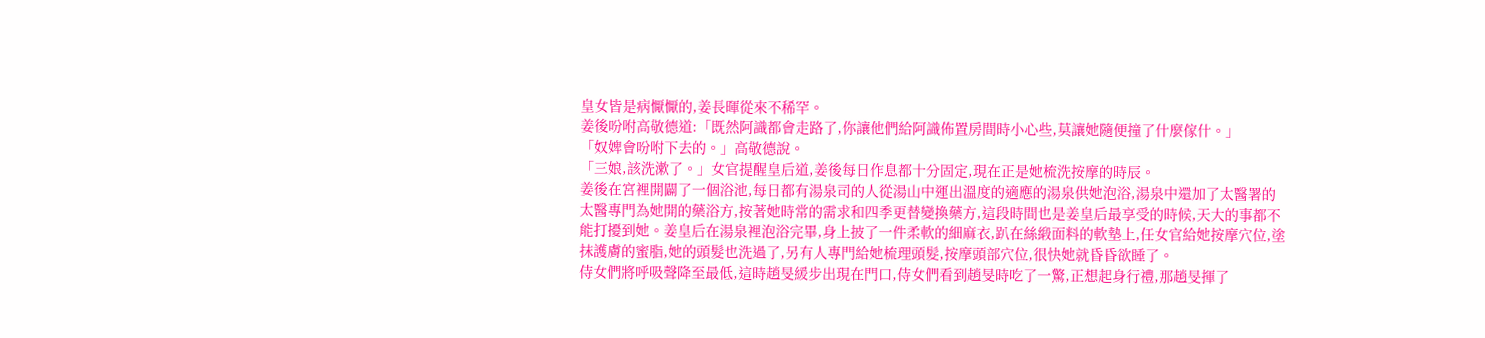皇女皆是病懨懨的,姜長暉從來不稀罕。
姜後吩咐高敬德道:「既然阿識都會走路了,你讓他們給阿識佈置房間時小心些,莫讓她隨便撞了什麼傢什。」
「奴婢會吩咐下去的。」高敬德說。
「三娘,該洗漱了。」女官提醒皇后道,姜後每日作息都十分固定,現在正是她梳洗按摩的時辰。
姜後在宮裡開闢了一個浴池,每日都有湯泉司的人從湯山中運出溫度的適應的湯泉供她泡浴,湯泉中還加了太醫署的太醫專門為她開的藥浴方,按著她時常的需求和四季更替變換藥方,這段時間也是姜皇后最享受的時候,天大的事都不能打擾到她。姜皇后在湯泉裡泡浴完畢,身上披了一件柔軟的細麻衣,趴在絲緞面料的軟墊上,任女官給她按摩穴位,塗抹護膚的蜜脂,她的頭髮也洗過了,另有人專門給她梳理頭髮,按摩頭部穴位,很快她就昏昏欲睡了。
侍女們將呼吸聲降至最低,這時趙旻緩步出現在門口,侍女們看到趙旻時吃了一驚,正想起身行禮,那趙旻揮了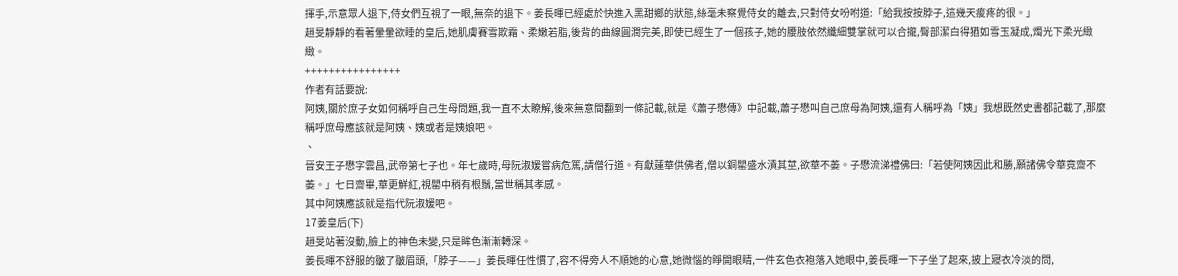揮手,示意眾人退下,侍女們互視了一眼,無奈的退下。姜長暉已經處於快進入黑甜鄉的狀態,絲毫未察覺侍女的離去,只對侍女吩咐道:「給我按按脖子,這幾天痠疼的很。」
趙旻靜靜的看著暈暈欲睡的皇后,她肌膚賽雪欺霜、柔嫩若脂,後背的曲線圓潤完美,即使已經生了一個孩子,她的腰肢依然纖細雙掌就可以合攏,臀部潔白得猶如雪玉凝成,燭光下柔光緻緻。
++++++++++++++++
作者有話要說:
阿姨,關於庶子女如何稱呼自己生母問題,我一直不太瞭解,後來無意間翻到一條記載,就是《蕭子懋傳》中記載,蕭子懋叫自己庶母為阿姨,還有人稱呼為「姨」我想既然史書都記載了,那麼稱呼庶母應該就是阿姨、姨或者是姨娘吧。
、
晉安王子懋字雲昌,武帝第七子也。年七歲時,母阮淑媛嘗病危篤,請僧行道。有獻蓮華供佛者,僧以銅罌盛水漬其莖,欲華不萎。子懋流涕禮佛曰:「若使阿姨因此和勝,願諸佛令華竟齋不萎。」七日齋畢,華更鮮紅,視罌中稍有根鬚,當世稱其孝感。
其中阿姨應該就是指代阮淑媛吧。
17姜皇后(下)
趙旻站著沒動,臉上的神色未變,只是眸色漸漸轉深。
姜長暉不舒服的皺了皺眉頭,「脖子——」姜長暉任性慣了,容不得旁人不順她的心意,她微惱的睜開眼睛,一件玄色衣袍落入她眼中,姜長暉一下子坐了起來,披上寢衣冷淡的問,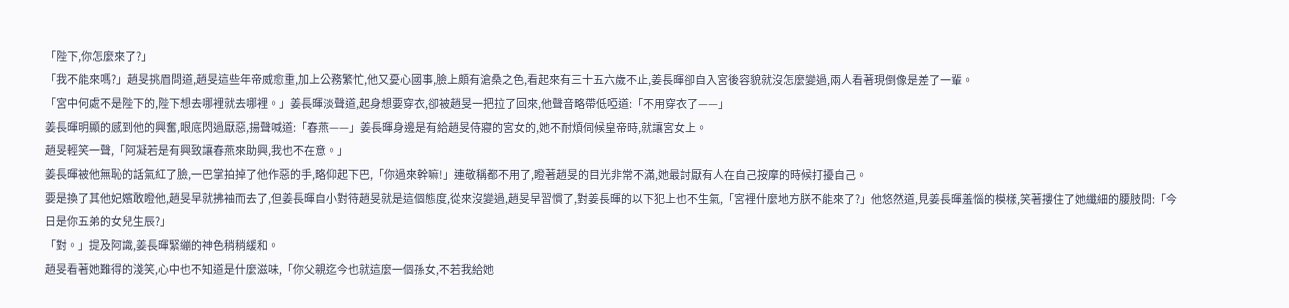「陛下,你怎麼來了?」
「我不能來嗎?」趙旻挑眉問道,趙旻這些年帝威愈重,加上公務繁忙,他又憂心國事,臉上頗有滄桑之色,看起來有三十五六歲不止,姜長暉卻自入宮後容貌就沒怎麼變過,兩人看著現倒像是差了一輩。
「宮中何處不是陛下的,陛下想去哪裡就去哪裡。」姜長暉淡聲道,起身想要穿衣,卻被趙旻一把拉了回來,他聲音略帶低啞道:「不用穿衣了——」
姜長暉明顯的感到他的興奮,眼底閃過厭惡,揚聲喊道:「春燕——」姜長暉身邊是有給趙旻侍寢的宮女的,她不耐煩伺候皇帝時,就讓宮女上。
趙旻輕笑一聲,「阿凝若是有興致讓春燕來助興,我也不在意。」
姜長暉被他無恥的話氣紅了臉,一巴掌拍掉了他作惡的手,略仰起下巴,「你過來幹嘛!」連敬稱都不用了,瞪著趙旻的目光非常不滿,她最討厭有人在自己按摩的時候打擾自己。
要是換了其他妃嬪敢瞪他,趙旻早就拂袖而去了,但姜長暉自小對待趙旻就是這個態度,從來沒變過,趙旻早習慣了,對姜長暉的以下犯上也不生氣,「宮裡什麼地方朕不能來了?」他悠然道,見姜長暉羞惱的模樣,笑著摟住了她纖細的腰肢問:「今日是你五弟的女兒生辰?」
「對。」提及阿識,姜長暉緊繃的神色稍稍緩和。
趙旻看著她難得的淺笑,心中也不知道是什麼滋味,「你父親迄今也就這麼一個孫女,不若我給她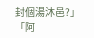封個湯沐邑?」
「阿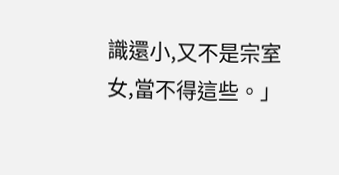識還小,又不是宗室女,當不得這些。」